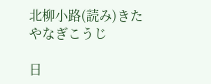北柳小路(読み)きたやなぎこうじ

日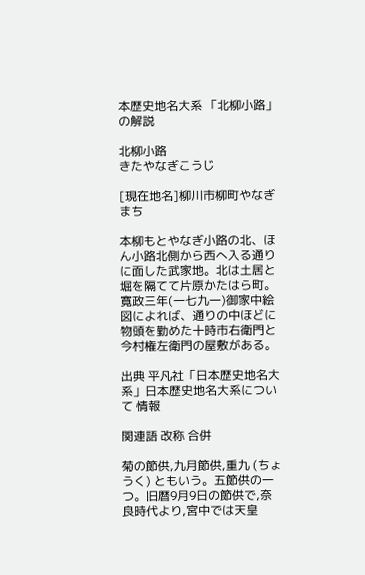本歴史地名大系 「北柳小路」の解説

北柳小路
きたやなぎこうじ

[現在地名]柳川市柳町やなぎまち

本柳もとやなぎ小路の北、ほん小路北側から西へ入る通りに面した武家地。北は土居と堀を隔てて片原かたはら町。寛政三年(一七九一)御家中絵図によれば、通りの中ほどに物頭を勤めた十時市右衛門と今村権左衛門の屋敷がある。

出典 平凡社「日本歴史地名大系」日本歴史地名大系について 情報

関連語 改称 合併

菊の節供,九月節供,重九 (ちょうく) ともいう。五節供の一つ。旧暦9月9日の節供で,奈良時代より,宮中では天皇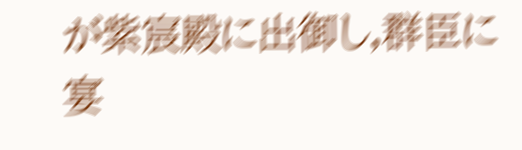が紫宸殿に出御し,群臣に宴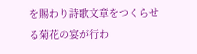を賜わり詩歌文章をつくらせる菊花の宴が行わ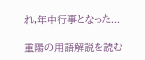れ,年中行事となった...

重陽の用語解説を読む